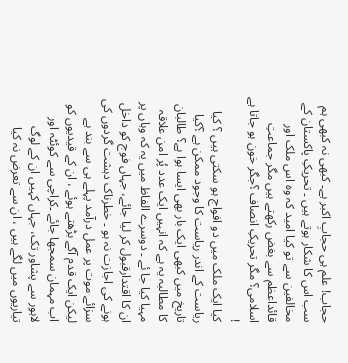حجاب! علم ہی حجابِ اکبر ہے۔ کبھی نہ کبھی ہم سب اس کا شکار ہوتے ہیں ۔ تحریکِ پاکستان کے مخالفین سے تو کیا امید کہ وہ اس ملک اور قائداعظم سے بغض رکھتے ہیں مگر جماعتِ اسلامی؟ مگر تحریکِ انصاف ؟جگر خون ہو جاتا ہے !
کیا ایک ملک میں دو افواج ہو سکتی ہیں ؟ کیا ریاست کے اندر ریاست کا وجود ممکن ہے ؟کیا تاریخ میں کبھی ایک بار بھی ایسا ہوا ہے؟ طالبان کا مطالبہ یہ ہے کہ انہیں ایک عدد پُر امن علاقہ مہیا کیا جا ئے ۔ دوسرے الفاظ میں یہ کہ وہاں پر ان کا اقتدارقبول کر لیا جائے، جہاں فوج کو داخل ہونے کی اجازت نہ ہو ۔ خطرناک دہشت گردوں کی سزائے موت پر عمل درآمد پہلے ہی سے بند ہے لیکن ایک قدم آگے بڑھتے ہوئے ، ان کے قیدیوں کو اب مہمان سمجھا جائے ۔کراچی سے کوئٹہ اور لاہور سے پشاور تک، جہاں کہیں ان کے لوگ تیاریوں میں لگے ہیں ، ان سے تعرض نہ کیا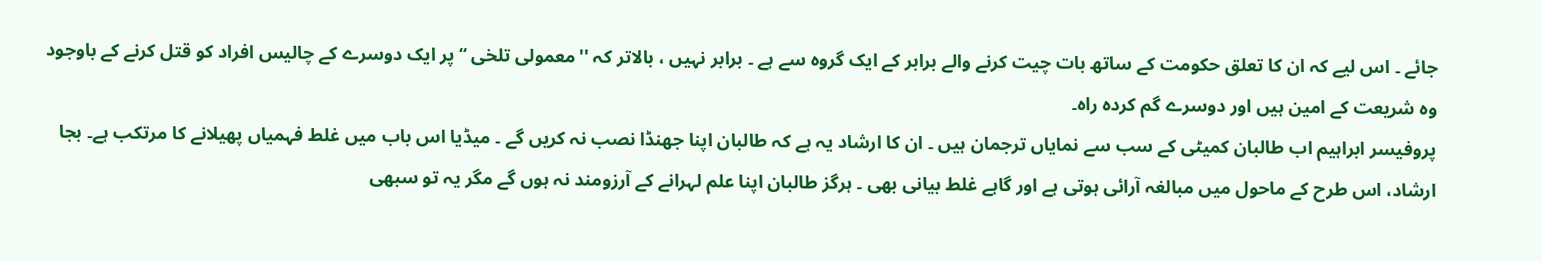جائے ۔ اس لیے کہ ان کا تعلق حکومت کے ساتھ بات چیت کرنے والے برابر کے ایک گروہ سے ہے ۔ برابر نہیں ، بالاتر کہ ''معمولی تلخی ‘‘پر ایک دوسرے کے چالیس افراد کو قتل کرنے کے باوجود وہ شریعت کے امین ہیں اور دوسرے گم کردہ راہ۔
پروفیسر ابراہیم اب طالبان کمیٹی کے سب سے نمایاں ترجمان ہیں ۔ ان کا ارشاد یہ ہے کہ طالبان اپنا جھنڈا نصب نہ کریں گے ۔ میڈیا اس باب میں غلط فہمیاں پھیلانے کا مرتکب ہے۔ بجا ارشاد، اس طرح کے ماحول میں مبالغہ آرائی ہوتی ہے اور گاہے غلط بیانی بھی ۔ ہرگز طالبان اپنا علم لہرانے کے آرزومند نہ ہوں گے مگر یہ تو سبھی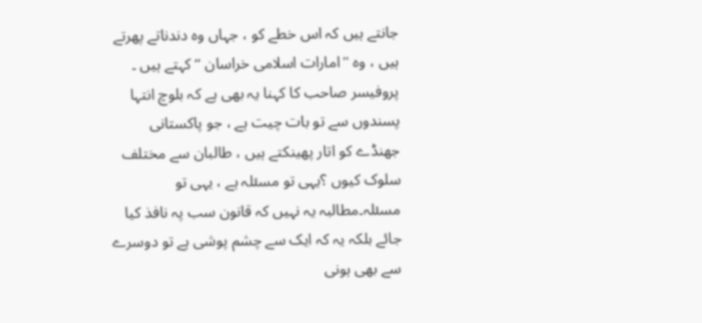جانتے ہیں کہ اس خطے کو ، جہاں وہ دندناتے پھرتے ہیں ، وہ ''امارات اسلامی خراسان ‘‘کہتے ہیں ۔ پروفیسر صاحب کا کہنا یہ بھی ہے کہ بلوچ انتہا پسندوں سے تو بات چیت ہے ، جو پاکستانی جھنڈے کو اتار پھینکتے ہیں ، طالبان سے مختلف سلوک کیوں ؟یہی تو مسئلہ ہے ، یہی تو مسئلہ۔مطالبہ یہ نہیں کہ قانون سب پہ نافذ کیا جائے بلکہ یہ کہ ایک سے چشم پوشی ہے تو دوسرے سے بھی ہونی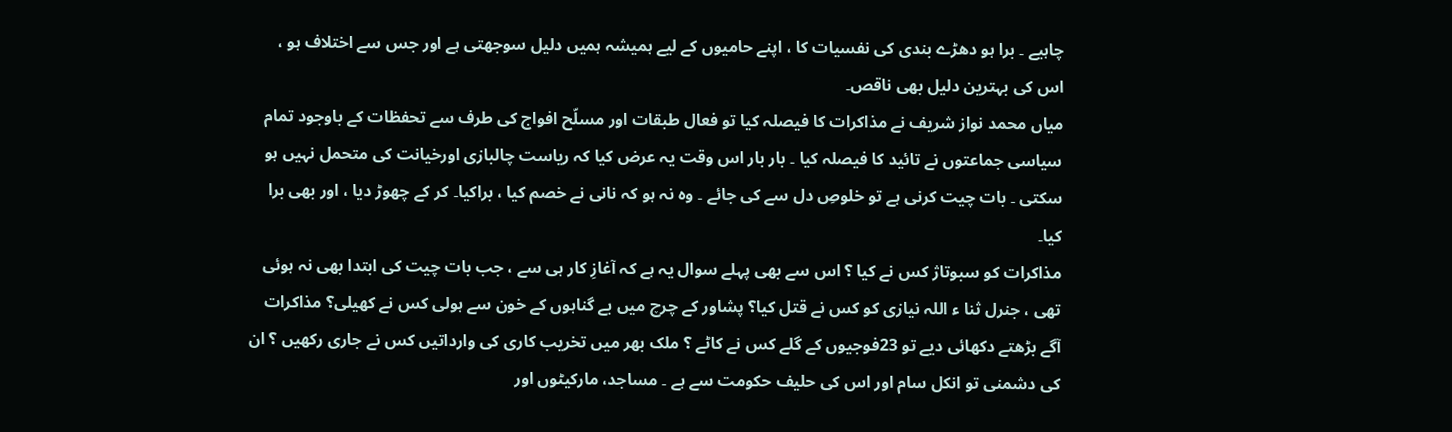چاہیے ۔ برا ہو دھڑے بندی کی نفسیات کا ، اپنے حامیوں کے لیے ہمیشہ ہمیں دلیل سوجھتی ہے اور جس سے اختلاف ہو ، اس کی بہترین دلیل بھی ناقص۔
میاں محمد نواز شریف نے مذاکرات کا فیصلہ کیا تو فعال طبقات اور مسلّح افواج کی طرف سے تحفظات کے باوجود تمام سیاسی جماعتوں نے تائید کا فیصلہ کیا ۔ بار بار اس وقت یہ عرض کیا کہ ریاست چالبازی اورخیانت کی متحمل نہیں ہو سکتی ۔ بات چیت کرنی ہے تو خلوصِ دل سے کی جائے ۔ وہ نہ ہو کہ نانی نے خصم کیا ، براکیا۔ کر کے چھوڑ دیا ، اور بھی برا کیا۔
مذاکرات کو سبوتاژ کس نے کیا ؟ اس سے بھی پہلے سوال یہ ہے کہ آغازِ کار ہی سے ، جب بات چیت کی ابتدا بھی نہ ہوئی تھی ، جنرل ثنا ء اللہ نیازی کو کس نے قتل کیا؟ پشاور کے چرچ میں بے گناہوں کے خون سے ہولی کس نے کھیلی؟ مذاکرات آگے بڑھتے دکھائی دیے تو 23فوجیوں کے گلے کس نے کاٹے ؟ ملک بھر میں تخریب کاری کی وارداتیں کس نے جاری رکھیں ؟ ان کی دشمنی تو انکل سام اور اس کی حلیف حکومت سے ہے ۔ مساجد، مارکیٹوں اور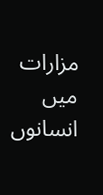مزارات میں انسانوں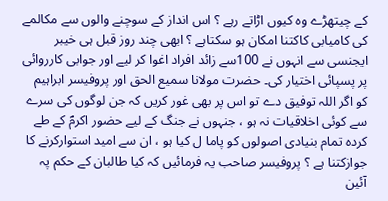کے چیتھڑے وہ کیوں اڑاتے رہے ؟ اس انداز کے سوچنے والوں سے مکالمے کی کامیابی کاکتنا امکان ہو سکتاہے ؟ ابھی چند روز قبل ہی خیبر ایجنسی سے انہوں نے 100سے زائد افراد اغوا کر لیے اور جوابی کارروائی پر پسپائی اختیار کی۔ حضرت مولانا سمیع الحق اور پروفیسر ابراہیم کو اگر اللہ توفیق دے تو اس پر بھی غور کریں کہ جن لوگوں کی سرے سے کوئی اخلاقیات نہ ہو ، جنہوں نے جنگ کے لیے حضور اکرمؐ کے طے کردہ تمام بنیادی اصولوں کو پاما ل کیا ہو ، ان سے امید استوارکرنے کا جوازکتنا ہے ؟ پروفیسر صاحب یہ فرمائیں کہ کیا طالبان کے حکم پہ آئین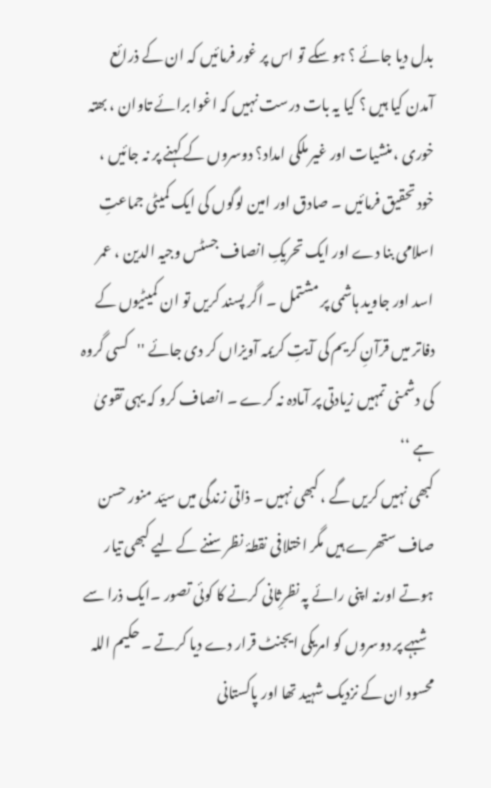بدل دیا جائے ؟ ہو سکے تو اس پر غور فرمائیں کہ ان کے ذرائع آمدن کیا ہیں ؟ کیا یہ بات درست نہیں کہ اغوا برائے تاوان ، بھتہ خوری ، منشیات اور غیر ملکی امداد؟ دوسروں کے کہنے پر نہ جائیں ، خود تحقیق فرمائیں ۔ صادق اور امین لوگوں کی ایک کمیٹی جماعتِ اسلامی بنا دے اور ایک تحریکِ انصاف جسٹس وجیہ الدین ، عمر اسد اور جاوید ہاشمی پر مشتمل ۔ اگر پسند کریں تو ان کمیٹیوں کے دفاتر میں قرآنِ کریم کی آیتِ کریمہ آویزاں کر دی جائے ''کسی گروہ کی دشمنی تمہیں زیادتی پر آمادہ نہ کرے ۔ انصاف کرو کہ یہی تقویٰ ہے ‘‘
کبھی نہیں کریں گے ، کبھی نہیں ۔ ذاتی زندگی میں سیّد منور حسن صاف ستھرے ہیں مگر اختلافی نقطۂ نظر سننے کے لیے کبھی تیار ہوتے اورنہ اپنی رائے پہ نظرِثانی کرنے کا کوئی تصور ۔ایک ذرا سے شبہے پر دوسروں کو امریکی ایجنٹ قرار دے دیا کرتے ۔ حکیم اللہ محسود ان کے نزدیک شہید تھا اور پاکستانی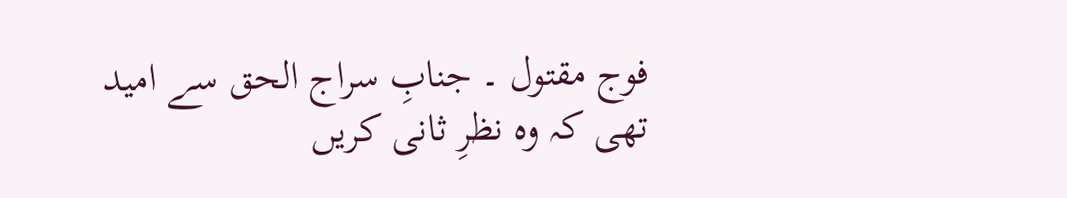فوج مقتول ۔ جنابِ سراج الحق سے امید تھی کہ وہ نظرِ ثانی کریں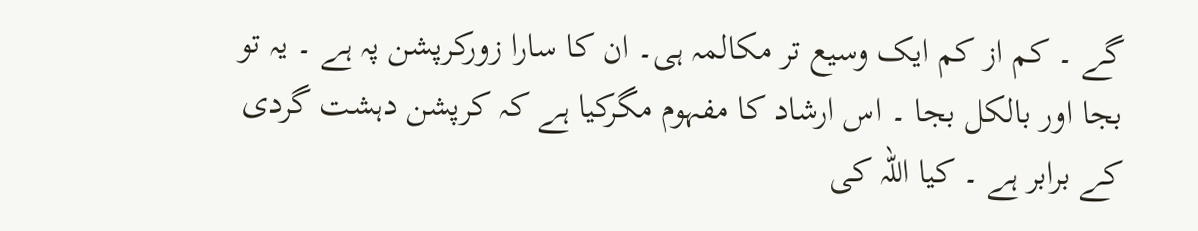گے ۔ کم از کم ایک وسیع تر مکالمہ ہی۔ ان کا سارا زورکرپشن پہ ہے ۔ یہ تو بجا اور بالکل بجا ۔ اس ارشاد کا مفہوم مگرکیا ہے کہ کرپشن دہشت گردی کے برابر ہے ۔ کیا اللہ کی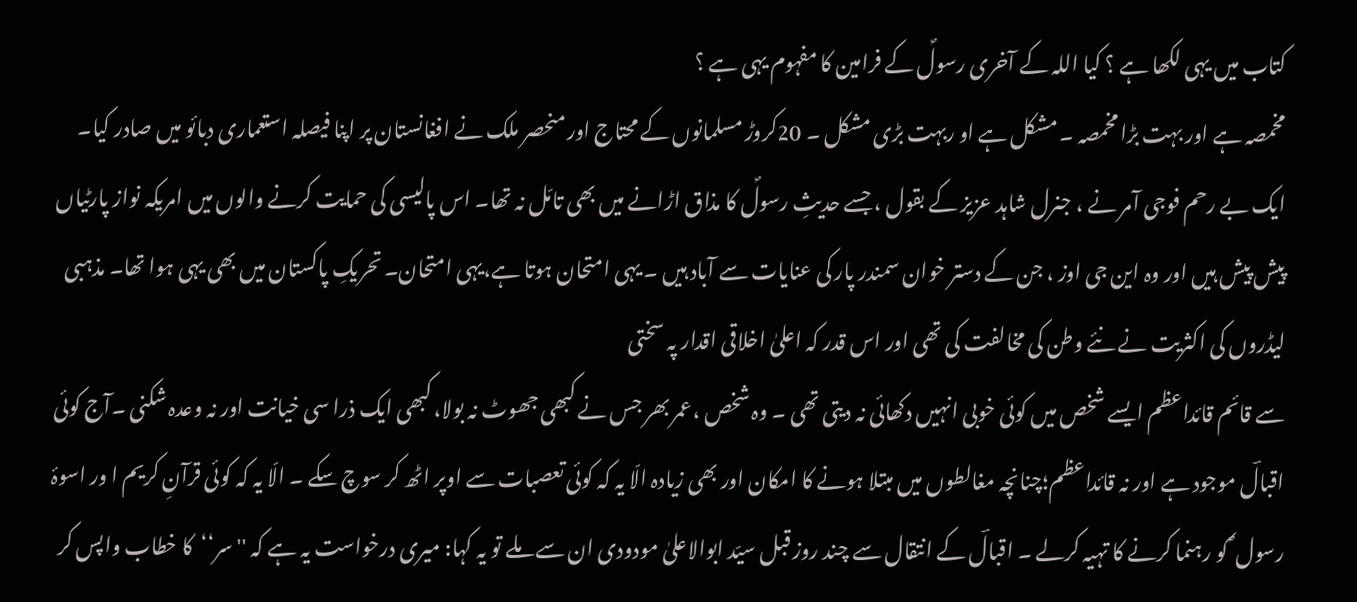کتاب میں یہی لکھا ہے ؟ کیا اللہ کے آخری رسولؐ کے فرامین کا مفہوم یہی ہے ؟
مخمصہ ہے اور بہت بڑا مخمصہ ۔ مشکل ہے او ربہت بڑی مشکل ۔ 20کروڑ مسلمانوں کے محتاج اور منحصر ملک نے افغانستان پر اپنا فیصلہ استعماری دبائو میں صادر کیا۔ ایک بے رحم فوجی آمر نے ، جنرل شاہد عزیز کے بقول ، جسے حدیثِ رسولؐ کا مذاق اڑانے میں بھی تامّل نہ تھا۔ اس پالیسی کی حمایت کرنے والوں میں امریکہ نواز پارٹیاں پیش پیش ہیں اور وہ این جی اوز ، جن کے دستر خوان سمندر پار کی عنایات سے آباد ہیں ۔ یہی امتحان ہوتا ہے،یہی امتحان۔ تحریکِ پاکستان میں بھی یہی ہوا تھا۔ مذہبی لیڈروں کی اکثریت نے نئے وطن کی مخالفت کی تھی اور اس قدر کہ اعلیٰ اخلاقی اقدار پہ سختی
سے قائم قائداعظم ایسے شخص میں کوئی خوبی انہیں دکھائی نہ دیتی تھی ۔ وہ شخص ،عمر بھر جس نے کبھی جھوٹ نہ بولا، کبھی ایک ذرا سی خیانت اور نہ وعدہ شکنی ۔آج کوئی اقبالؔ موجود ہے اور نہ قائداعظم؛چنانچہ مغالطوں میں مبتلا ہونے کا امکان اور بھی زیادہ الّا یہ کہ کوئی تعصبات سے اوپر اٹھ کر سوچ سکے ۔ الّا یہ کہ کوئی قرآنِ کریم ا ور اسوۂ رسول ؐ کو رہنما کرنے کا تہیہ کرلے ۔ اقبالؔ کے انتقال سے چند روز قبل سیّد ابوالاعلیٰ مودودی ان سے ملے تو یہ کہا: میری درخواست یہ ہے کہ ''سر‘‘کا خطاب واپس کر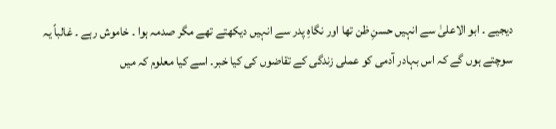دیجیے ۔ ابو الاعلیٰ سے انہیں حسنِ ظن تھا اور نگاہِ پدر سے انہیں دیکھتے تھے مگر صدمہ ہوا ۔ خاموش رہے ۔ غالباً یہ سوچتے ہوں گے کہ اس بہادر آدمی کو عملی زندگی کے تقاضوں کی کیا خبر۔ اسے کیا معلوم کہ میں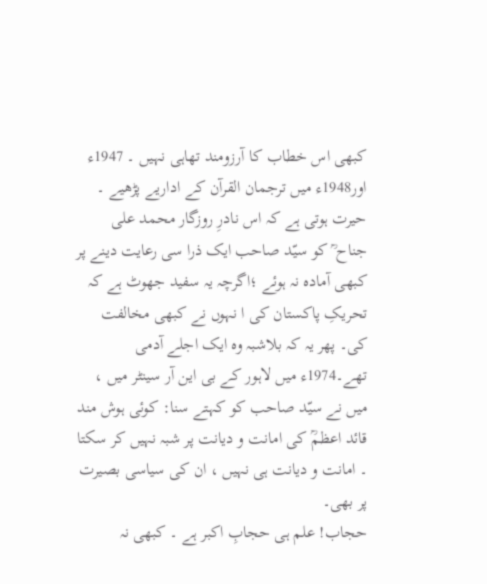کبھی اس خطاب کا آرزومند تھاہی نہیں ۔ 1947ء اور1948ء میں ترجمان القرآن کے اداریے پڑھیے ۔ حیرت ہوتی ہے کہ اس نادرِ روزگار محمد علی جناح ؒ کو سیّد صاحب ایک ذرا سی رعایت دینے پر کبھی آمادہ نہ ہوئے ؛اگرچہ یہ سفید جھوٹ ہے کہ تحریکِ پاکستان کی ا نہوں نے کبھی مخالفت کی۔ پھر یہ کہ بلاشبہ وہ ایک اجلے آدمی تھے۔1974ء میں لاہور کے بی این آر سینٹر میں ، میں نے سیّد صاحب کو کہتے سنا: کوئی ہوش مند قائد اعظمؒ کی امانت و دیانت پر شبہ نہیں کر سکتا ۔ امانت و دیانت ہی نہیں ، ان کی سیاسی بصیرت پر بھی۔
حجاب! علم ہی حجابِ اکبر ہے ۔ کبھی نہ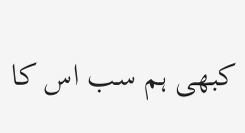کبھی ہم سب اس کا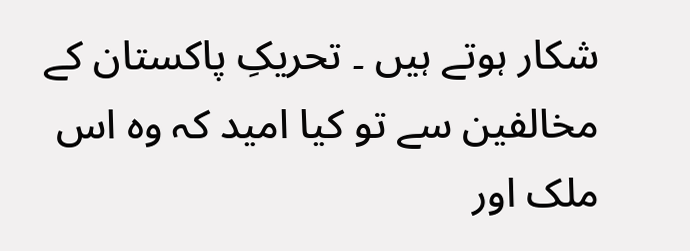شکار ہوتے ہیں ۔ تحریکِ پاکستان کے مخالفین سے تو کیا امید کہ وہ اس ملک اور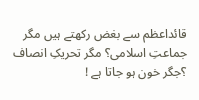قائداعظم سے بغض رکھتے ہیں مگر جماعتِ اسلامی؟ مگر تحریکِ انصاف ؟جگر خون ہو جاتا ہے !